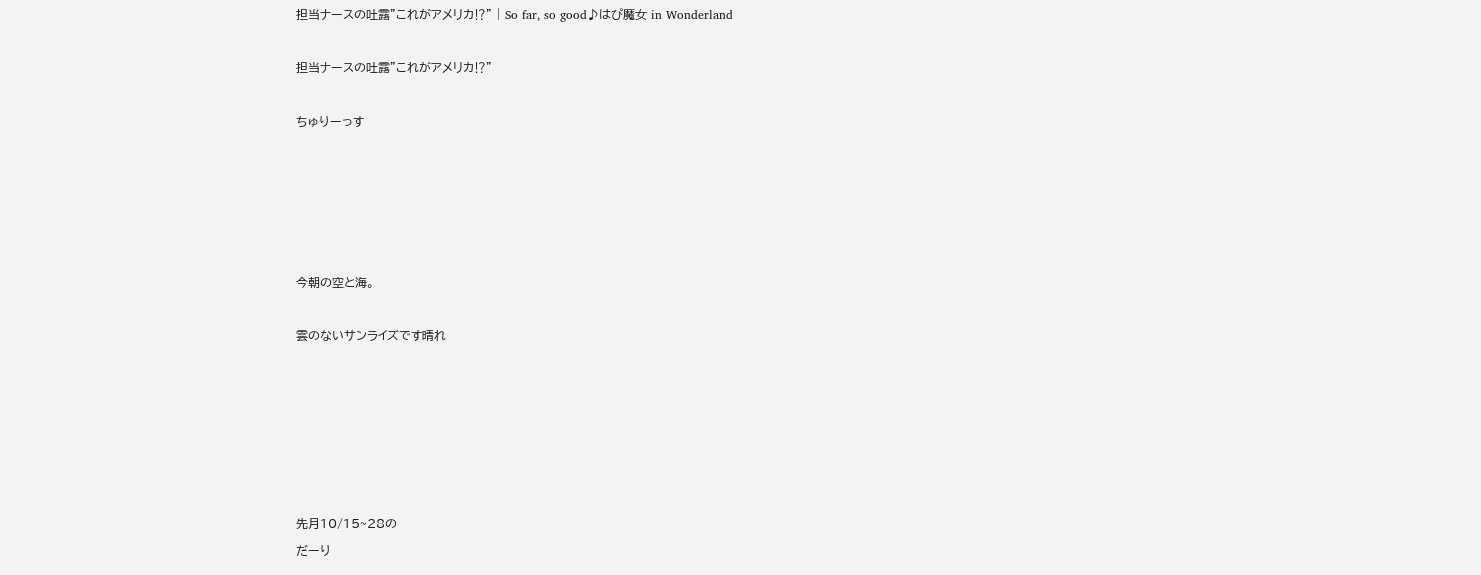担当ナースの吐露”これがアメリカ⁉” | So far, so good♪はぴ魔女 in Wonderland

担当ナースの吐露”これがアメリカ⁉”

ちゅりーっす





今朝の空と海。

雲のないサンライズです晴れ






先月10/15~28の
だーり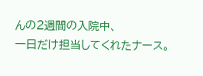んの2週間の入院中、
一日だけ担当してくれたナース。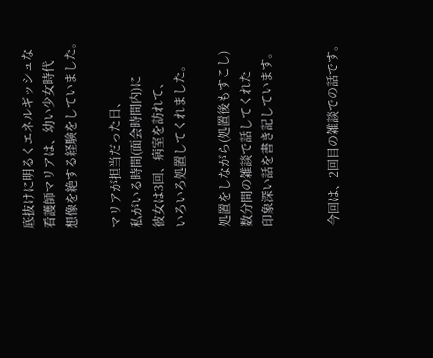底抜けに明るくエネルギッシュな
看護師マリアは、幼い少女時代
想像を絶する経験をしていました。

マリアが担当だった日、
私がいる時間(面会時間内)に
彼女は3回、病室を訪れて、
いろいろ処置してくれました。

処置をしながら(処置後もすこし)
数分間の雑談で話してくれた
印象深い話を書き記しています。


今回は、2回目の雑談での話です。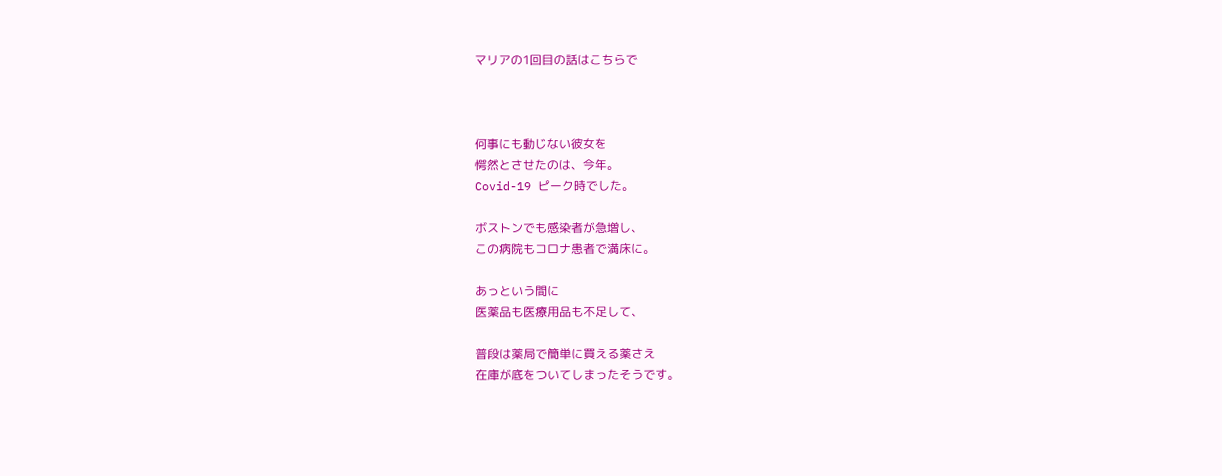マリアの1回目の話はこちらで



何事にも動じない彼女を
愕然とさせたのは、今年。
Covid-19 ピーク時でした。

ボストンでも感染者が急増し、
この病院もコロナ患者で満床に。

あっという間に
医薬品も医療用品も不足して、

普段は薬局で簡単に買える薬さえ
在庫が底をついてしまったそうです。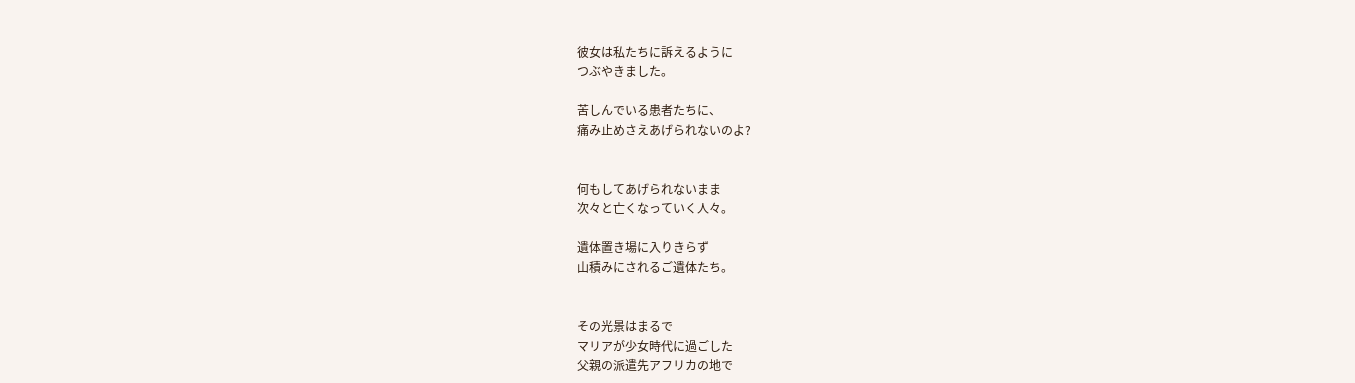彼女は私たちに訴えるように
つぶやきました。

苦しんでいる患者たちに、
痛み止めさえあげられないのよ?


何もしてあげられないまま
次々と亡くなっていく人々。

遺体置き場に入りきらず
山積みにされるご遺体たち。


その光景はまるで
マリアが少女時代に過ごした
父親の派遣先アフリカの地で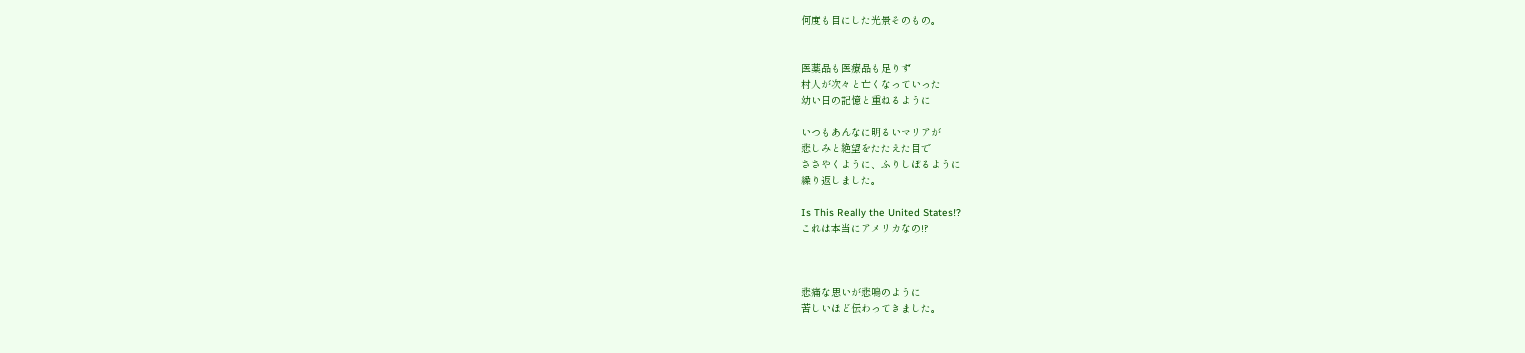何度も目にした光景そのもの。


医薬品も医療品も足りず
村人が次々と亡くなっていった
幼い日の記憶と重ねるように

いつもあんなに明るいマリアが
悲しみと絶望をたたえた目で
ささやくように、ふりしぼるように
繰り返しました。

Is This Really the United States!?
これは本当にアメリカなの!?



悲痛な思いが悲鳴のように
苦しいほど伝わってきました。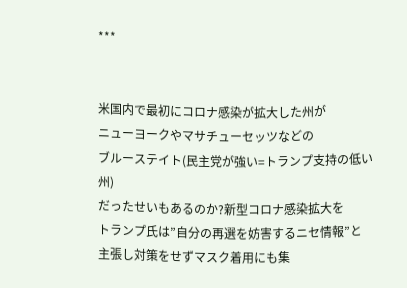***


米国内で最初にコロナ感染が拡大した州が
ニューヨークやマサチューセッツなどの
ブルーステイト(民主党が強い=トランプ支持の低い州)
だったせいもあるのか?新型コロナ感染拡大を
トランプ氏は”自分の再選を妨害するニセ情報”と
主張し対策をせずマスク着用にも集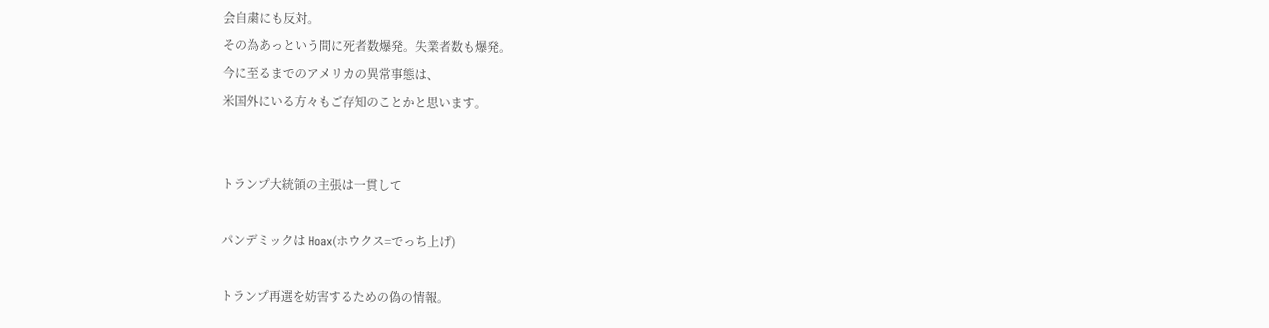会自粛にも反対。
その為あっという間に死者数爆発。失業者数も爆発。
今に至るまでのアメリカの異常事態は、
米国外にいる方々もご存知のことかと思います。


トランプ大統領の主張は一貫して

パンデミックは Hoax(ホウクス=でっち上げ)

トランプ再選を妨害するための偽の情報。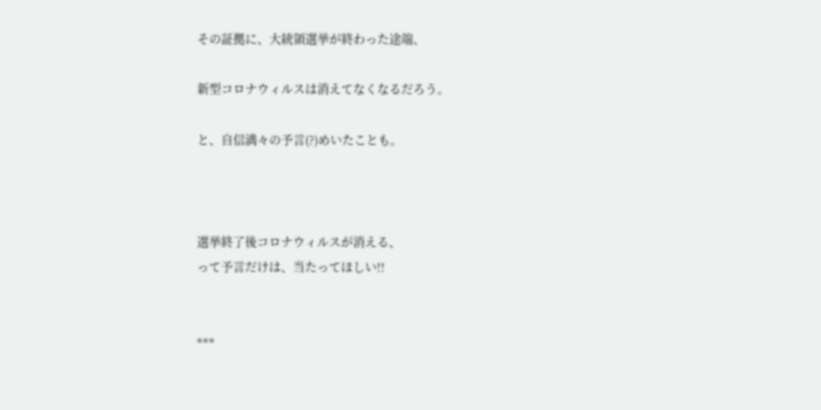その証拠に、大統領選挙が終わった途端、

新型コロナウィルスは消えてなくなるだろう。

と、自信満々の予言(?)めいたことも。



選挙終了後コロナウィルスが消える、
って予言だけは、当たってほしい!!


***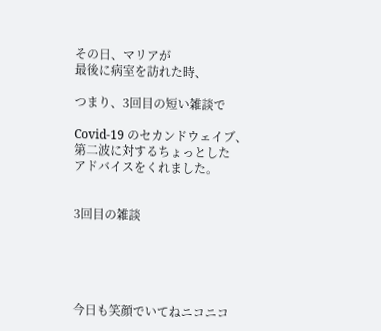その日、マリアが
最後に病室を訪れた時、

つまり、3回目の短い雑談で

Covid-19 のセカンドウェイブ、
第二波に対するちょっとした
アドバイスをくれました。


3回目の雑談





今日も笑顔でいてねニコニコ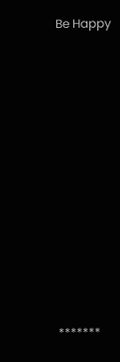Be Happy











*******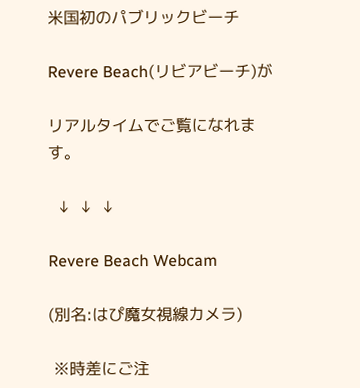米国初のパブリックビーチ

Revere Beach(リビアビーチ)が

リアルタイムでご覧になれます。

  ↓  ↓  ↓

Revere Beach Webcam

(別名:はぴ魔女視線カメラ)

 ※時差にご注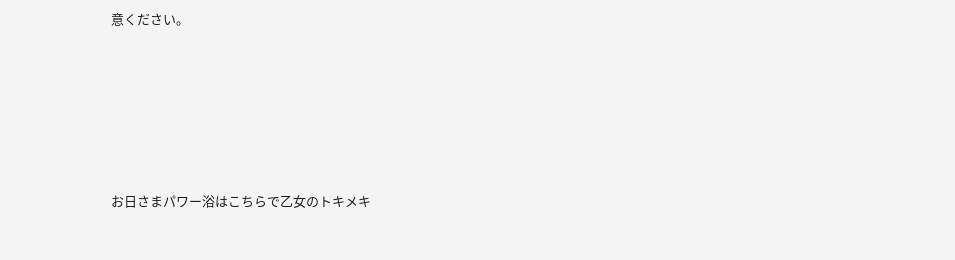意ください。







お日さまパワー浴はこちらで乙女のトキメキ